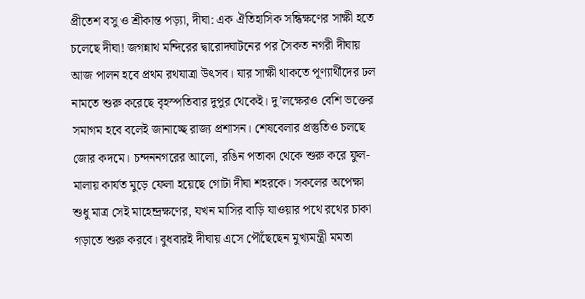প্রীতেশ বসু ও শ্রীকান্ত পড়্যা, দীঘা: এক ঐতিহাসিক সন্ধিক্ষণের সাক্ষী হতে চলেছে দীঘা! জগন্নাথ মন্দিরের দ্বারোদ্ঘাটনের পর সৈকত নগরী দীঘায় আজ পালন হবে প্রথম রথযাত্রা উৎসব। যার সাক্ষী থাকতে পূণ্যার্থীদের ঢল নামতে শুরু করেছে বৃহস্পতিবার দুপুর থেকেই। দু’লক্ষেরও বেশি ভক্তের সমাগম হবে বলেই জানাচ্ছে রাজ্য প্রশাসন। শেষবেলার প্রস্তুতিও চলছে জোর কদমে। চন্দননগরের আলো, রঙিন পতাকা থেকে শুরু করে ফুল-মালায় কার্যত মুড়ে ফেলা হয়েছে গোটা দীঘা শহরকে। সকলের অপেক্ষা শুধু মাত্র সেই মাহেন্দ্রক্ষণের, যখন মাসির বাড়ি যাওয়ার পথে রথের চাকা গড়াতে শুরু করবে। বুধবারই দীঘায় এসে পৌঁছেছেন মুখ্যমন্ত্রী মমতা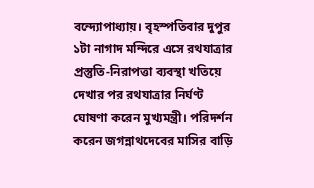বন্দ্যোপাধ্যায়। বৃহস্পতিবার দুপুর ১টা নাগাদ মন্দিরে এসে রথযাত্রার প্রস্তুতি-নিরাপত্তা ব্যবস্থা খতিয়ে দেখার পর রথযাত্রার নির্ঘণ্ট ঘোষণা করেন মুখ্যমন্ত্রী। পরিদর্শন করেন জগন্নাথদেবের মাসির বাড়ি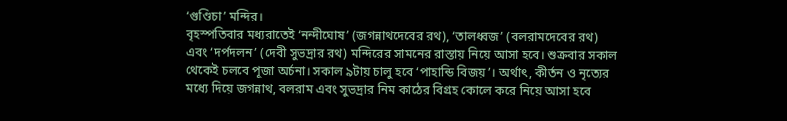‘গুণ্ডিচা’ মন্দির।
বৃহস্পতিবার মধ্যরাতেই ‘নন্দীঘোষ’ (জগন্নাথদেবের রথ), ‘তালধ্বজ’ (বলরামদেবের রথ) এবং ‘দর্পদলন’ (দেবী সুভদ্রার রথ) মন্দিরের সামনের রাস্তায় নিয়ে আসা হবে। শুক্রবার সকাল থেকেই চলবে পূজা অর্চনা। সকাল ৯টায় চালু হবে ‘পাহান্ডি বিজয়’। অর্থাৎ, কীর্তন ও নৃত্যের মধ্যে দিয়ে জগন্নাথ, বলরাম এবং সুভদ্রার নিম কাঠের বিগ্রহ কোলে করে নিয়ে আসা হবে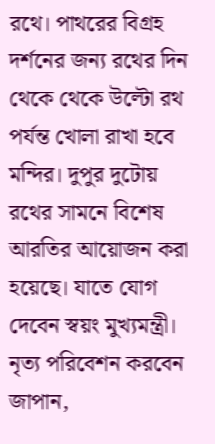রথে। পাথরের বিগ্রহ দর্শনের জন্য রথের দিন থেকে থেকে উল্টো রথ পর্যন্ত খোলা রাখা হবে মন্দির। দুপুর দুটোয় রথের সামনে বিশেষ আরতির আয়োজন করা হয়েছে। যাতে যোগ দেবেন স্বয়ং মুখ্যমন্ত্রী। নৃত্য পরিবেশন করবেন জাপান,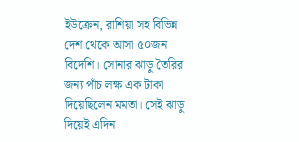ইউক্রেন, রাশিয়া সহ বিভিন্ন দেশ থেকে আসা ৫০জন বিদেশি। সোনার ঝাড়ু তৈরির জন্য পাঁচ লক্ষ এক টাকা দিয়েছিলেন মমতা। সেই ঝাড়ু দিয়েই এদিন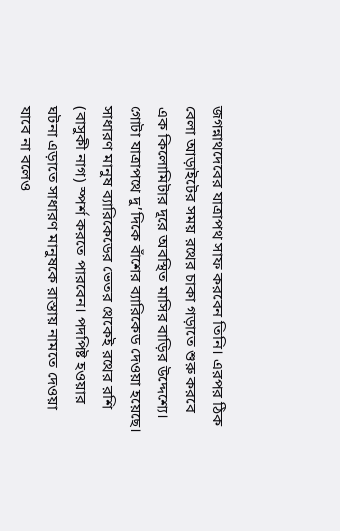জগন্নাথদেবের যাত্রাপথ সাফ করবেন তিনি। এরপর ঠিক বেলা আড়াইটের সময় রথের চাকা গড়াতে শুরু করবে এক কিলোমিটার দূরে অবস্থিত মাসির বাড়ির উদ্দেশ্যে। গোটা যাত্রাপথে দু’দিকে বাঁশের ব্যারিকেড দেওয়া হয়েছে। সাধারণ মানুষ ব্যারিকেডের ভেতর থেকেই রথের রশি (বাসুকী নাগ) স্পর্শ করতে পারবেন। পদপিষ্ট হওয়ার ঘটনা এড়াতে সাধারণ মানুষকে রাস্তায় নামতে দেওয়া যাবে না বলেও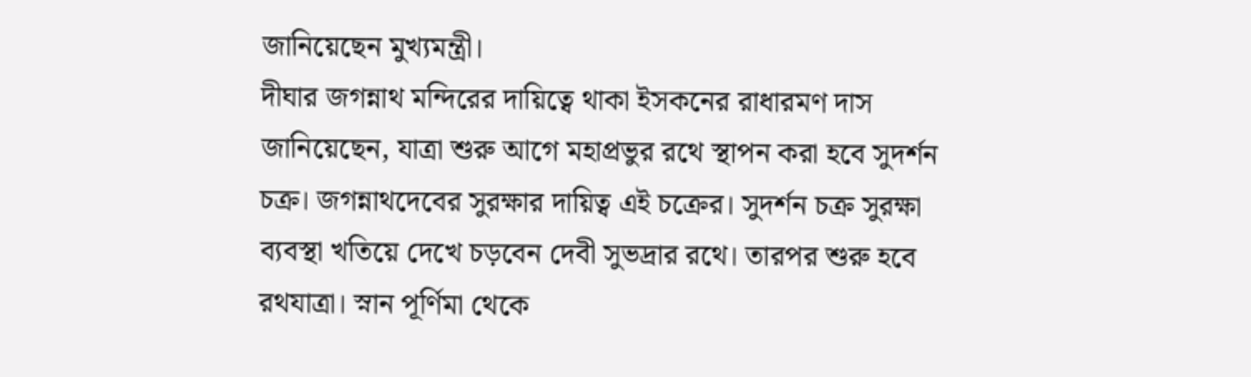জানিয়েছেন মুখ্যমন্ত্রী।
দীঘার জগন্নাথ মন্দিরের দায়িত্বে থাকা ইসকনের রাধারমণ দাস জানিয়েছেন, যাত্রা শুরু আগে মহাপ্রভুর রথে স্থাপন করা হবে সুদর্শন চক্র। জগন্নাথদেবের সুরক্ষার দায়িত্ব এই চক্রের। সুদর্শন চক্র সুরক্ষা ব্যবস্থা খতিয়ে দেখে চড়বেন দেবী সুভদ্রার রথে। তারপর শুরু হবে রথযাত্রা। স্নান পূর্ণিমা থেকে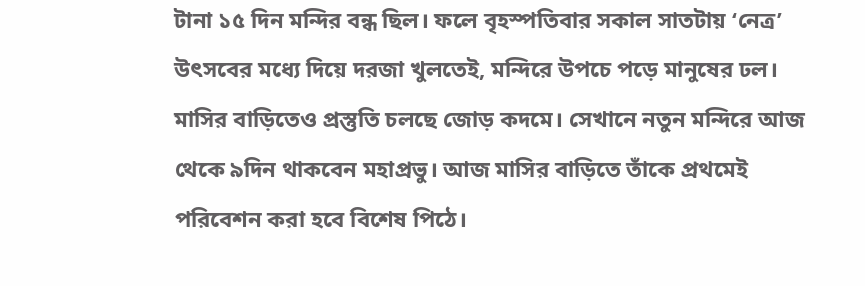টানা ১৫ দিন মন্দির বন্ধ ছিল। ফলে বৃহস্পতিবার সকাল সাতটায় ‘নেত্র’ উৎসবের মধ্যে দিয়ে দরজা খুলতেই, মন্দিরে উপচে পড়ে মানুষের ঢল। মাসির বাড়িতেও প্রস্তুতি চলছে জোড় কদমে। সেখানে নতুন মন্দিরে আজ থেকে ৯দিন থাকবেন মহাপ্রভু। আজ মাসির বাড়িতে তাঁকে প্রথমেই পরিবেশন করা হবে বিশেষ পিঠে।